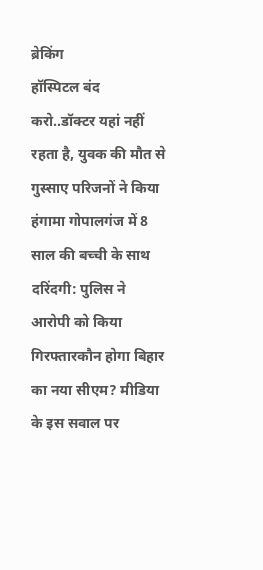ब्रेकिंग
हॉस्पिटल बंद करो..डॉक्टर यहां नहीं रहता है, युवक की मौत से गुस्साए परिजनों ने किया हंगामा गोपालगंज में 8 साल की बच्ची के साथ दरिंदगी: पुलिस ने आरोपी को किया गिरफ्तारकौन होगा बिहार का नया सीएम? मीडिया के इस सवाल पर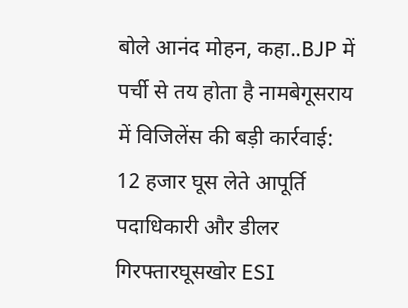बोले आनंद मोहन, कहा..BJP में पर्ची से तय होता है नामबेगूसराय में विजिलेंस की बड़ी कार्रवाई: 12 हजार घूस लेते आपूर्ति पदाधिकारी और डीलर गिरफ्तारघूसखोर ESI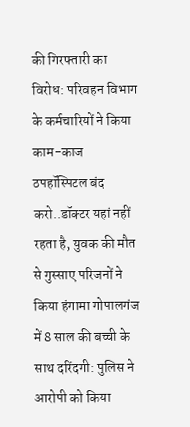की गिरफ्तारी का विरोध: परिवहन विभाग के कर्मचारियों ने किया काम-काज ठपहॉस्पिटल बंद करो..डॉक्टर यहां नहीं रहता है, युवक की मौत से गुस्साए परिजनों ने किया हंगामा गोपालगंज में 8 साल की बच्ची के साथ दरिंदगी: पुलिस ने आरोपी को किया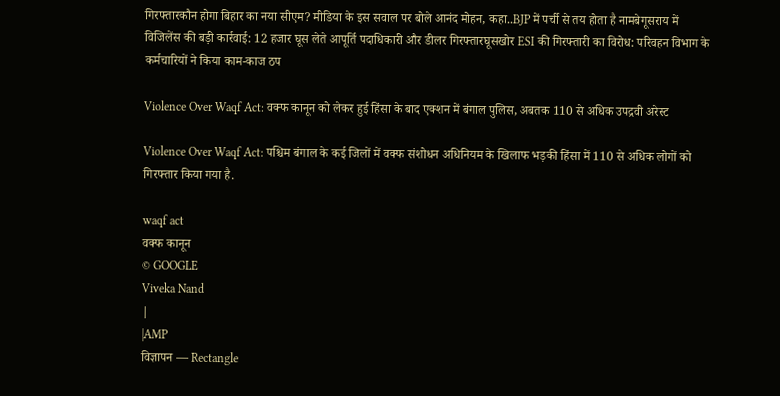गिरफ्तारकौन होगा बिहार का नया सीएम? मीडिया के इस सवाल पर बोले आनंद मोहन, कहा..BJP में पर्ची से तय होता है नामबेगूसराय में विजिलेंस की बड़ी कार्रवाई: 12 हजार घूस लेते आपूर्ति पदाधिकारी और डीलर गिरफ्तारघूसखोर ESI की गिरफ्तारी का विरोध: परिवहन विभाग के कर्मचारियों ने किया काम-काज ठप

Violence Over Waqf Act: वक्फ कानून को लेकर हुई हिंसा के बाद एक्शन में बंगाल पुलिस, अबतक 110 से अधिक उपद्रवी अरेस्ट

Violence Over Waqf Act: पश्चिम बंगाल के कई जिलों में वक्फ संशोधन अधिनियम के खिलाफ भड़की हिंसा में 110 से अधिक लोगों को गिरफ्तार किया गया है.

waqf act
वक्फ कानून
© GOOGLE
Viveka Nand
|
|AMP
विज्ञापन — Rectangle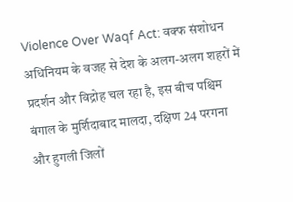Violence Over Waqf Act: वक्फ संशोधन अधिनियम के वजह से देश के अलग-अलग शहरों में प्रदर्शन और विद्रोह चल रहा है, इस बीच पश्चिम बंगाल के मुर्शिदाबाद मालदा, दक्षिण 24 परगना और हुगली जिलों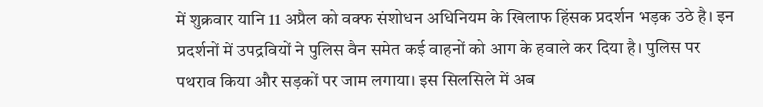में शुक्रवार यानि 11 अप्रैल को वक्फ संशोधन अधिनियम के खिलाफ हिंसक प्रदर्शन भड़क उठे है। इन प्रदर्शनों में उपद्रवियों ने पुलिस वैन समेत कई वाहनों को आग के हवाले कर दिया है। पुलिस पर पथराव किया और सड़कों पर जाम लगाया। इस सिलसिले में अब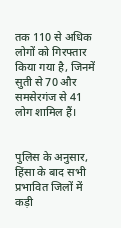तक 110 से अधिक लोगों को गिरफ्तार किया गया है, जिनमें सुती से 70 और समसेरगंज से 41 लोग शामिल हैं।


पुलिस के अनुसार, हिंसा के बाद सभी प्रभावित जिलों में कड़ी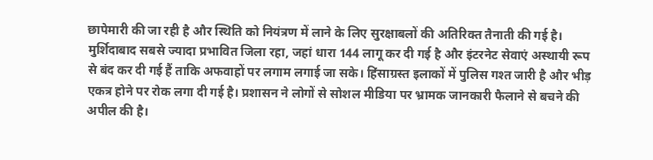छापेमारी की जा रही है और स्थिति को नियंत्रण में लाने के लिए सुरक्षाबलों की अतिरिक्त तैनाती की गई है। मुर्शिदाबाद सबसे ज्यादा प्रभावित जिला रहा, जहां धारा 144 लागू कर दी गई है और इंटरनेट सेवाएं अस्थायी रूप से बंद कर दी गई हैं ताकि अफवाहों पर लगाम लगाई जा सके। हिंसाग्रस्त इलाकों में पुलिस गश्त जारी है और भीड़ एकत्र होने पर रोक लगा दी गई है। प्रशासन ने लोगों से सोशल मीडिया पर भ्रामक जानकारी फैलाने से बचने की अपील की है।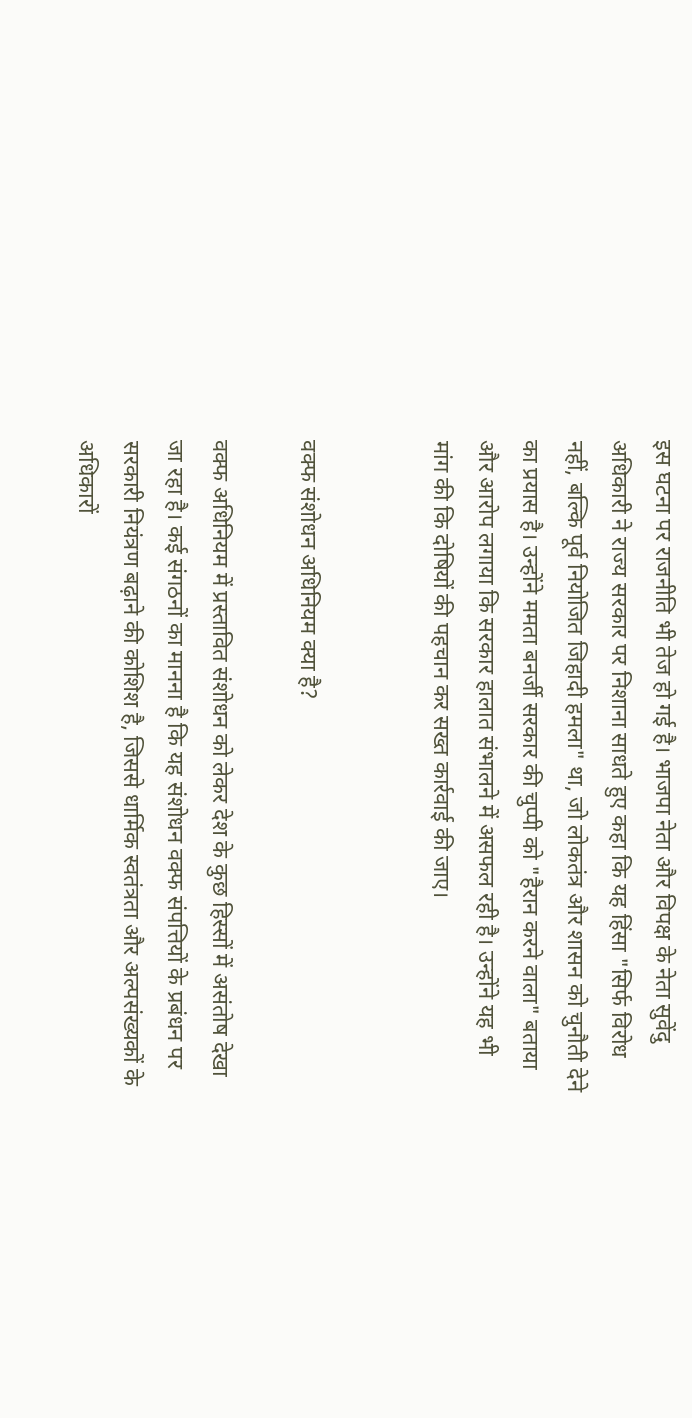इस घटना पर राजनीति भी तेज हो गई है। भाजपा नेता और विपक्ष के नेता सुवेंदु अधिकारी ने राज्य सरकार पर निशाना साधते हुए कहा कि यह हिंसा "सिर्फ विरोध नहीं, बल्कि पूर्व नियोजित जिहादी हमला" था, जो लोकतंत्र और शासन को चुनौती देने का प्रयास है। उन्होंने ममता बनर्जी सरकार की चुप्पी को "हैरान करने वाला" बताया और आरोप लगाया कि सरकार हालात संभालने में असफल रही है। उन्होंने यह भी मांग की कि दोषियों की पहचान कर सख्त कार्रवाई की जाए।


वक्फ संशोधन अधिनियम क्या है?

वक्फ अधिनियम में प्रस्तावित संशोधन को लेकर देश के कुछ हिस्सों में असंतोष देखा जा रहा है। कई संगठनों का मानना है कि यह संशोधन वक्फ संपत्तियों के प्रबंधन पर सरकारी नियंत्रण बढ़ाने की कोशिश है, जिससे धार्मिक स्वतंत्रता और अल्पसंख्यकों के अधिकारों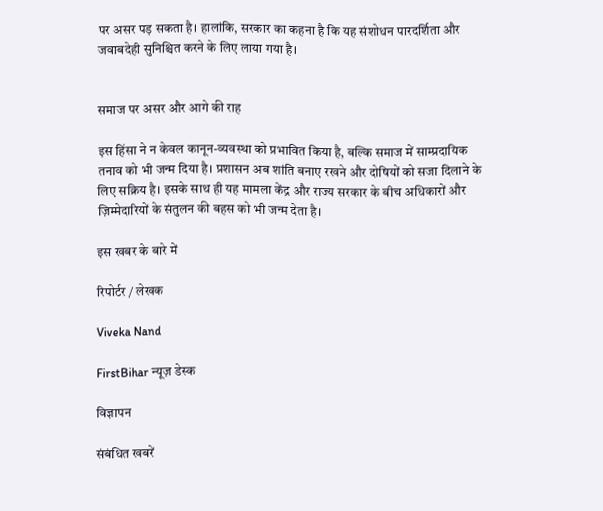पर असर पड़ सकता है। हालांकि, सरकार का कहना है कि यह संशोधन पारदर्शिता और जवाबदेही सुनिश्चित करने के लिए लाया गया है।


समाज पर असर और आगे की राह

इस हिंसा ने न केवल कानून-व्यवस्था को प्रभावित किया है, बल्कि समाज में साम्प्रदायिक तनाव को भी जन्म दिया है। प्रशासन अब शांति बनाए रखने और दोषियों को सजा दिलाने के लिए सक्रिय है। इसके साथ ही यह मामला केंद्र और राज्य सरकार के बीच अधिकारों और ज़िम्मेदारियों के संतुलन की बहस को भी जन्म देता है।

इस खबर के बारे में

रिपोर्टर / लेखक

Viveka Nand

FirstBihar न्यूज़ डेस्क

विज्ञापन

संबंधित खबरें